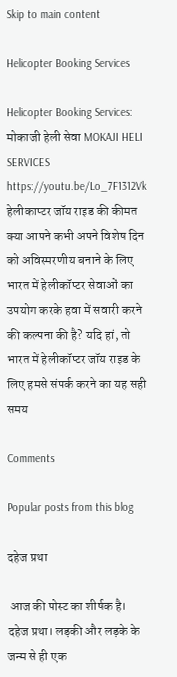Skip to main content

Helicopter Booking Services

Helicopter Booking Services: मोकाजी हेली सेवा MOKAJI HELI SERVICES https://youtu.be/Lo_7F1312Vk हेलीकाप्टर जॉय राइड की कीमत क्या आपने कभी अपने विशेष दिन को अविस्मरणीय बनाने के लिए भारत में हेलीकॉप्टर सेवाओं का उपयोग करके हवा में सवारी करने की कल्पना की है? यदि हां, तो भारत में हेलीकॉप्टर जॉय राइड के लिए हमसे संपर्क करने का यह सही समय

Comments

Popular posts from this blog

दहेज प्रथा

 आज की पोस्ट का शीर्षक है। दहेज प्रथा। लड़की और लड़के के जन्म से ही एक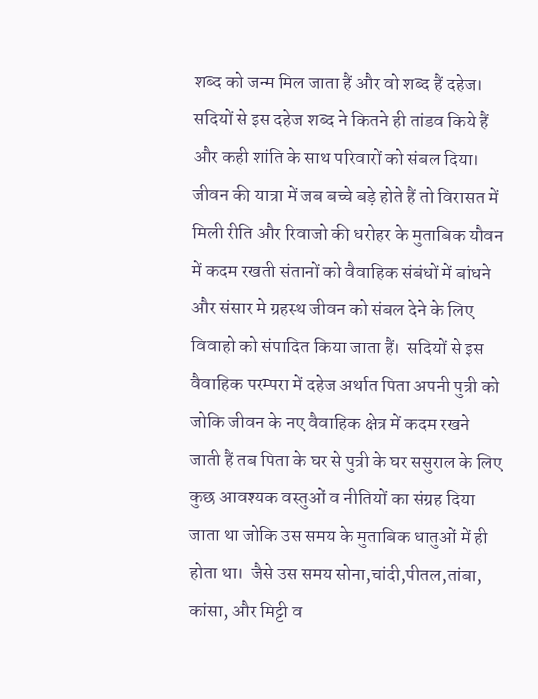शब्द को जन्म मिल जाता हैं और वो शब्द हैं दहेज।  सदियों से इस दहेज शब्द ने कितने ही तांडव किये हैं और कही शांति के साथ परिवारों को संबल दिया।  जीवन की यात्रा में जब बच्चे बड़े होते हैं तो विरासत में मिली रीति और रिवाजो की धरोहर के मुताबिक यौवन में कदम रखती संतानों को वैवाहिक संबंधों में बांधने और संसार मे ग्रहस्थ जीवन को संबल देने के लिए विवाहो को संपादित किया जाता हैं।  सदियों से इस वैवाहिक परम्परा में दहेज अर्थात पिता अपनी पुत्री को जोकि जीवन के नए वैवाहिक क्षेत्र में कदम रखने जाती हैं तब पिता के घर से पुत्री के घर ससुराल के लिए कुछ आवश्यक वस्तुओं व नीतियों का संग्रह दिया जाता था जोकि उस समय के मुताबिक धातुओं में ही होता था।  जैसे उस समय सोना,चांदी,पीतल,तांबा, कांसा, और मिट्टी व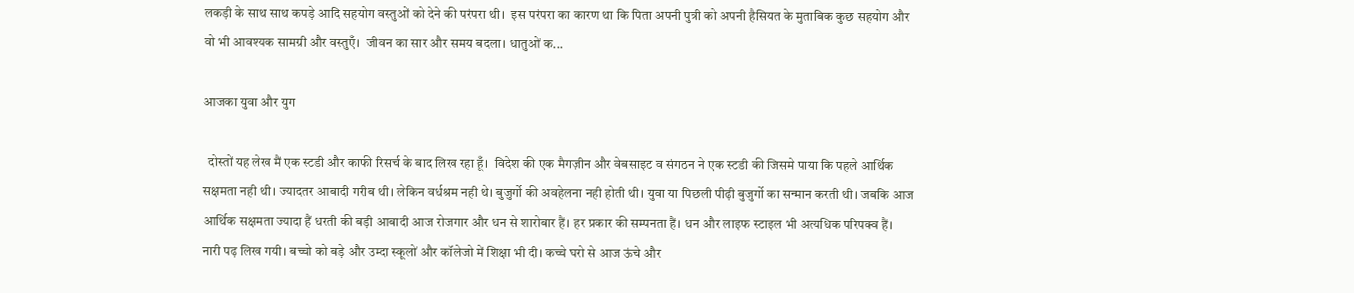लकड़ी के साथ साथ कपड़े आदि सहयोग वस्तुओं को देने की परंपरा थी।  इस परंपरा का कारण था कि पिता अपनी पुत्री को अपनी हैसियत के मुताबिक कुछ सहयोग और वो भी आवश्यक सामग्री और वस्तुएँ।  जीवन का सार और समय बदला। धातुओं क...

आजका युवा और युग

  दोस्तों यह लेख मैं एक स्टडी और काफी रिसर्च के बाद लिख रहा हूँ।  विदेश की एक मैगज़ीन और वेबसाइट व संगठन ने एक स्टडी की जिसमे पाया कि पहले आर्थिक सक्षमता नही थी। ज्यादतर आबादी गरीब थी। लेकिन वर्धश्रम नही थे। बुजुर्गो की अवहेलना नही होती थी। युवा या पिछली पीढ़ी बुजुर्गो का सन्मान करती थी। जबकि आज आर्थिक सक्षमता ज्यादा हैं धरती की बड़ी आबादी आज रोजगार और धन से शारोबार हैं। हर प्रकार की सम्पनता हैं। धन और लाइफ स्टाइल भी अत्यधिक परिपक्व हैं।  नारी पढ़ लिख गयी। बच्चो को बड़े और उम्दा स्कूलों और कॉलेजो में शिक्षा भी दी। कच्चे घरो से आज ऊंचे और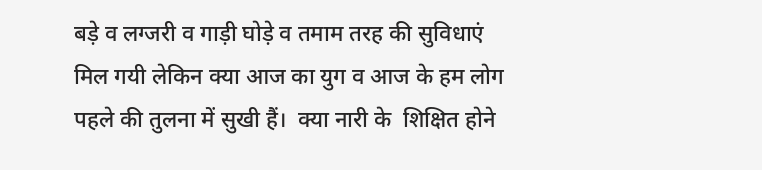बड़े व लग्जरी व गाड़ी घोड़े व तमाम तरह की सुविधाएं मिल गयी लेकिन क्या आज का युग व आज के हम लोग पहले की तुलना में सुखी हैं।  क्या नारी के  शिक्षित होने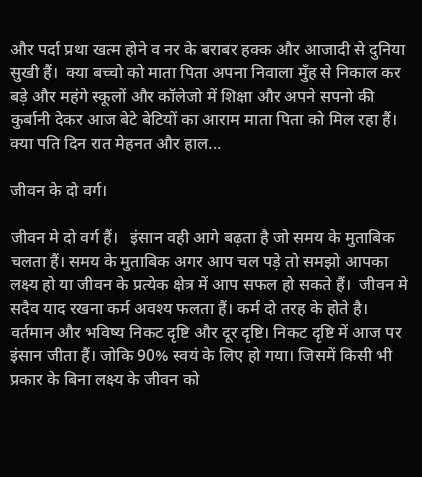और पर्दा प्रथा खत्म होने व नर के बराबर हक्क और आजादी से दुनिया सुखी हैं।  क्या बच्चो को माता पिता अपना निवाला मुँह से निकाल कर बड़े और महंगे स्कूलों और कॉलेजो में शिक्षा और अपने सपनो की कुर्बानी देकर आज बेटे बेटियों का आराम माता पिता को मिल रहा हैं।  क्या पति दिन रात मेहनत और हाल...

जीवन के दो वर्ग।

जीवन मे दो वर्ग हैं।   इंसान वही आगे बढ़ता है जो समय के मुताबिक चलता हैं। समय के मुताबिक अगर आप चल पड़े तो समझो आपका लक्ष्य हो या जीवन के प्रत्येक क्षेत्र में आप सफल हो सकते हैं।  जीवन मे सदैव याद रखना कर्म अवश्य फलता हैं। कर्म दो तरह के होते है। वर्तमान और भविष्य निकट दृष्टि और दूर दृष्टि। निकट दृष्टि में आज पर इंसान जीता हैं। जोकि 90% स्वयं के लिए हो गया। जिसमें किसी भी प्रकार के बिना लक्ष्य के जीवन को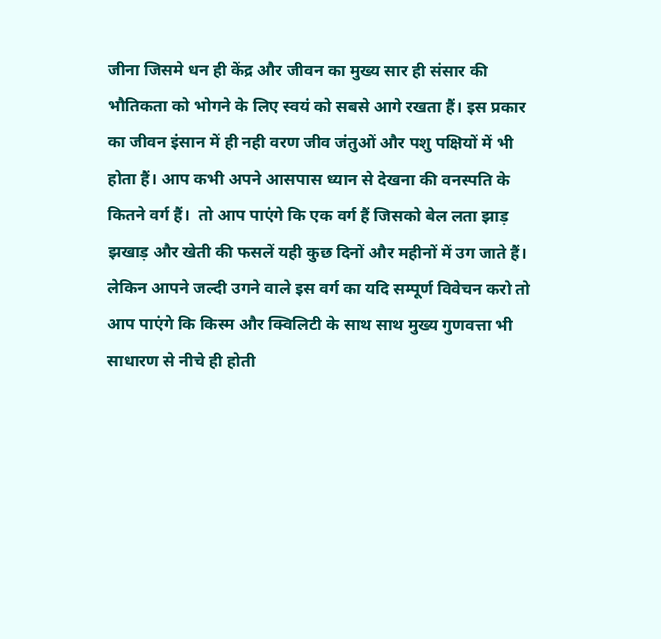जीना जिसमे धन ही केंद्र और जीवन का मुख्य सार ही संसार की भौतिकता को भोगने के लिए स्वयं को सबसे आगे रखता हैं। इस प्रकार का जीवन इंसान में ही नही वरण जीव जंतुओं और पशु पक्षियों में भी होता हैं। आप कभी अपने आसपास ध्यान से देखना की वनस्पति के कितने वर्ग हैं।  तो आप पाएंगे कि एक वर्ग हैं जिसको बेल लता झाड़ झखाड़ और खेती की फसलें यही कुछ दिनों और महीनों में उग जाते हैं। लेकिन आपने जल्दी उगने वाले इस वर्ग का यदि सम्पूर्ण विवेचन करो तो आप पाएंगे कि किस्म और क्विलिटी के साथ साथ मुख्य गुणवत्ता भी साधारण से नीचे ही होती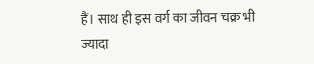हैं। साथ ही इस वर्ग का जीवन चक्र भी ज्यादा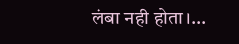लंबा नही होता।...